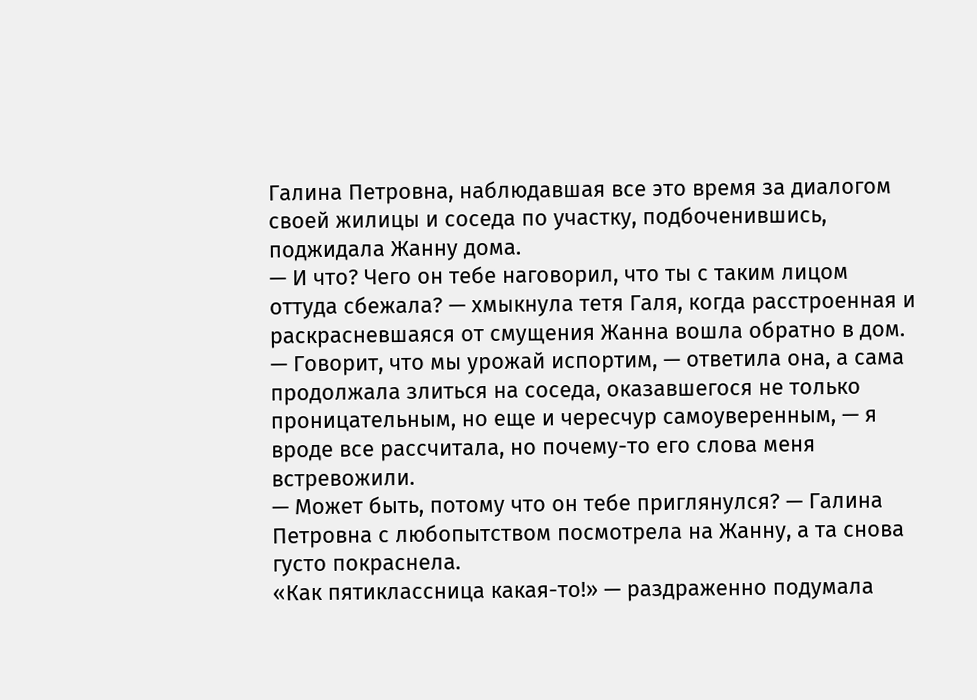Галина Петровна, наблюдавшая все это время за диалогом своей жилицы и соседа по участку, подбоченившись, поджидала Жанну дома.
— И что? Чего он тебе наговорил, что ты с таким лицом оттуда сбежала? — хмыкнула тетя Галя, когда расстроенная и раскрасневшаяся от смущения Жанна вошла обратно в дом.
— Говорит, что мы урожай испортим, — ответила она, а сама продолжала злиться на соседа, оказавшегося не только проницательным, но еще и чересчур самоуверенным, — я вроде все рассчитала, но почему-то его слова меня встревожили.
— Может быть, потому что он тебе приглянулся? — Галина Петровна с любопытством посмотрела на Жанну, а та снова густо покраснела.
«Как пятиклассница какая-то!» — раздраженно подумала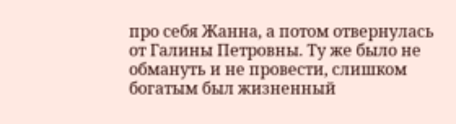про себя Жанна, а потом отвернулась от Галины Петровны. Ту же было не обмануть и не провести, слишком богатым был жизненный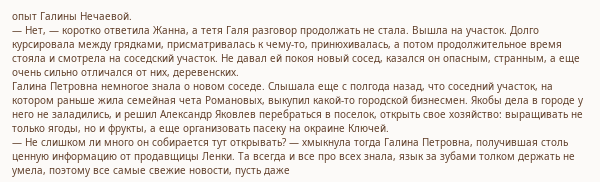опыт Галины Нечаевой.
— Нет, — коротко ответила Жанна, а тетя Галя разговор продолжать не стала. Вышла на участок. Долго курсировала между грядками, присматривалась к чему-то, принюхивалась, а потом продолжительное время стояла и смотрела на соседский участок. Не давал ей покоя новый сосед, казался он опасным, странным, а еще очень сильно отличался от них, деревенских.
Галина Петровна немногое знала о новом соседе. Слышала еще с полгода назад, что соседний участок, на котором раньше жила семейная чета Романовых, выкупил какой-то городской бизнесмен. Якобы дела в городе у него не заладились, и решил Александр Яковлев перебраться в поселок, открыть свое хозяйство: выращивать не только ягоды, но и фрукты, а еще организовать пасеку на окраине Ключей.
— Не слишком ли много он собирается тут открывать? — хмыкнула тогда Галина Петровна, получившая столь ценную информацию от продавщицы Ленки. Та всегда и все про всех знала, язык за зубами толком держать не умела, поэтому все самые свежие новости, пусть даже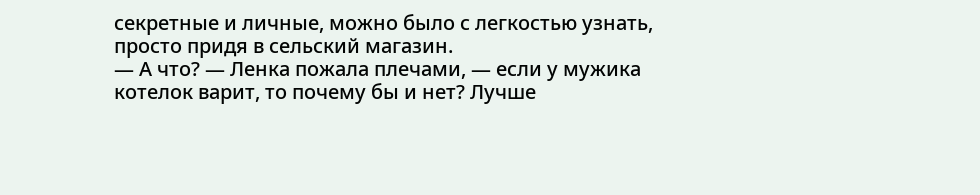секретные и личные, можно было с легкостью узнать, просто придя в сельский магазин.
— А что? — Ленка пожала плечами, — если у мужика котелок варит, то почему бы и нет? Лучше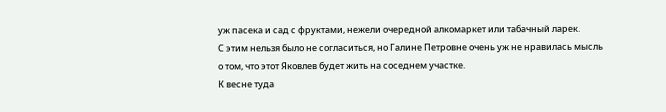уж пасека и сад с фруктами, нежели очередной алкомаркет или табачный ларек.
С этим нельзя было не согласиться, но Галине Петровне очень уж не нравилась мысль о том, что этот Яковлев будет жить на соседнем участке.
К весне туда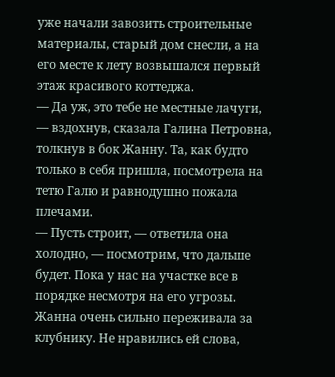уже начали завозить строительные материалы, старый дом снесли, а на его месте к лету возвышался первый этаж красивого коттеджа.
— Да уж, это тебе не местные лачуги, — вздохнув, сказала Галина Петровна, толкнув в бок Жанну. Та, как будто только в себя пришла, посмотрела на тетю Галю и равнодушно пожала плечами.
— Пусть строит, — ответила она холодно, — посмотрим, что дальше будет. Пока у нас на участке все в порядке несмотря на его угрозы.
Жанна очень сильно переживала за клубнику. Не нравились ей слова,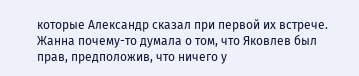которые Александр сказал при первой их встрече. Жанна почему-то думала о том, что Яковлев был прав, предположив, что ничего у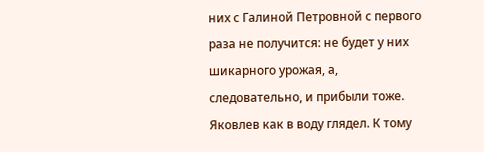них с Галиной Петровной с первого раза не получится: не будет у них шикарного урожая, а, следовательно, и прибыли тоже.
Яковлев как в воду глядел. К тому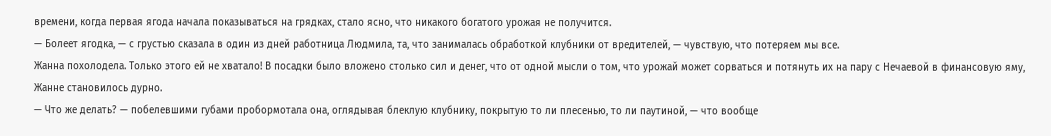времени, когда первая ягода начала показываться на грядках, стало ясно, что никакого богатого урожая не получится.
— Болеет ягодка, — с грустью сказала в один из дней работница Людмила, та, что занималась обработкой клубники от вредителей, — чувствую, что потеряем мы все.
Жанна похолодела. Только этого ей не хватало! В посадки было вложено столько сил и денег, что от одной мысли о том, что урожай может сорваться и потянуть их на пару с Нечаевой в финансовую яму, Жанне становилось дурно.
— Что же делать? — побелевшими губами пробормотала она, оглядывая блеклую клубнику, покрытую то ли плесенью, то ли паутиной, — что вообще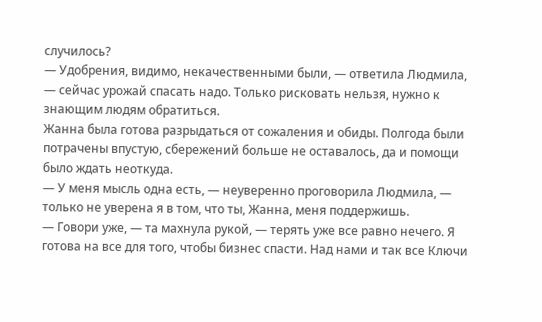случилось?
— Удобрения, видимо, некачественными были, — ответила Людмила, — сейчас урожай спасать надо. Только рисковать нельзя, нужно к знающим людям обратиться.
Жанна была готова разрыдаться от сожаления и обиды. Полгода были потрачены впустую, сбережений больше не оставалось, да и помощи было ждать неоткуда.
— У меня мысль одна есть, — неуверенно проговорила Людмила, — только не уверена я в том, что ты, Жанна, меня поддержишь.
— Говори уже, — та махнула рукой, — терять уже все равно нечего. Я готова на все для того, чтобы бизнес спасти. Над нами и так все Ключи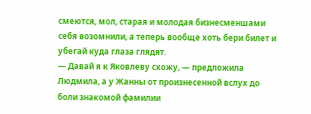смеются, мол, старая и молодая бизнесменшами себя возомнили, а теперь вообще хоть бери билет и убегай куда глаза глядят.
— Давай я к Яковлеву схожу, — предложила Людмила, а у Жанны от произнесенной вслух до боли знакомой фамилии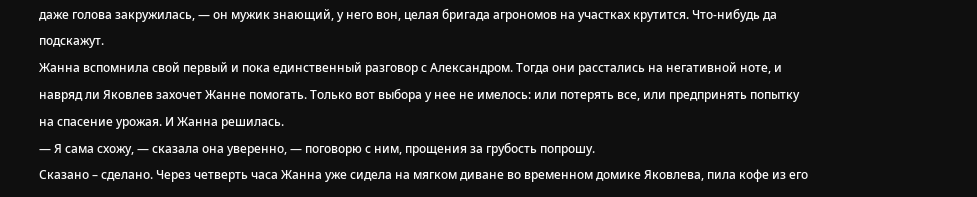даже голова закружилась, — он мужик знающий, у него вон, целая бригада агрономов на участках крутится. Что-нибудь да подскажут.
Жанна вспомнила свой первый и пока единственный разговор с Александром. Тогда они расстались на негативной ноте, и навряд ли Яковлев захочет Жанне помогать. Только вот выбора у нее не имелось: или потерять все, или предпринять попытку на спасение урожая. И Жанна решилась.
— Я сама схожу, — сказала она уверенно, — поговорю с ним, прощения за грубость попрошу.
Сказано – сделано. Через четверть часа Жанна уже сидела на мягком диване во временном домике Яковлева, пила кофе из его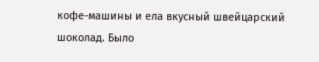кофе-машины и ела вкусный швейцарский шоколад. Было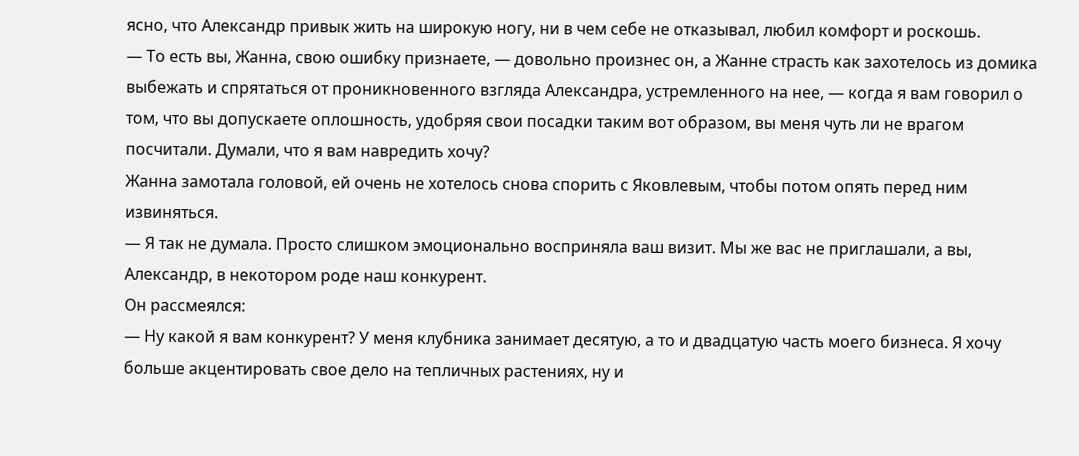ясно, что Александр привык жить на широкую ногу, ни в чем себе не отказывал, любил комфорт и роскошь.
— То есть вы, Жанна, свою ошибку признаете, — довольно произнес он, а Жанне страсть как захотелось из домика выбежать и спрятаться от проникновенного взгляда Александра, устремленного на нее, — когда я вам говорил о том, что вы допускаете оплошность, удобряя свои посадки таким вот образом, вы меня чуть ли не врагом посчитали. Думали, что я вам навредить хочу?
Жанна замотала головой, ей очень не хотелось снова спорить с Яковлевым, чтобы потом опять перед ним извиняться.
— Я так не думала. Просто слишком эмоционально восприняла ваш визит. Мы же вас не приглашали, а вы, Александр, в некотором роде наш конкурент.
Он рассмеялся:
— Ну какой я вам конкурент? У меня клубника занимает десятую, а то и двадцатую часть моего бизнеса. Я хочу больше акцентировать свое дело на тепличных растениях, ну и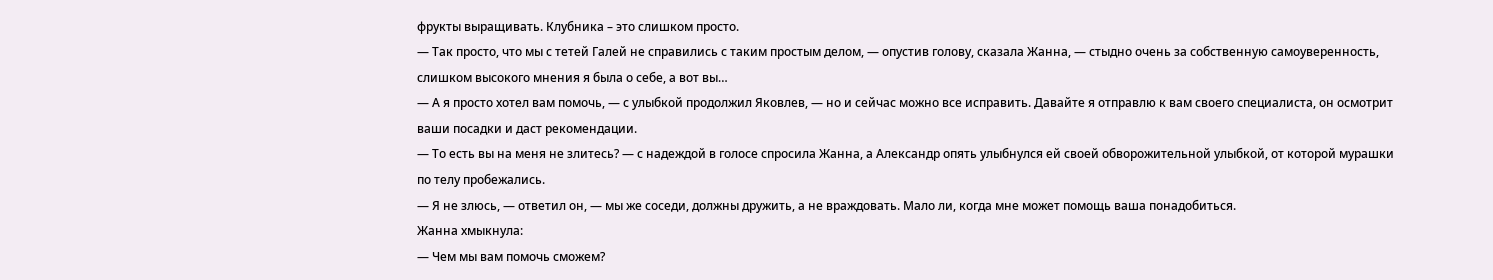фрукты выращивать. Клубника – это слишком просто.
— Так просто, что мы с тетей Галей не справились с таким простым делом, — опустив голову, сказала Жанна, — стыдно очень за собственную самоуверенность, слишком высокого мнения я была о себе, а вот вы…
— А я просто хотел вам помочь, — с улыбкой продолжил Яковлев, — но и сейчас можно все исправить. Давайте я отправлю к вам своего специалиста, он осмотрит ваши посадки и даст рекомендации.
— То есть вы на меня не злитесь? — с надеждой в голосе спросила Жанна, а Александр опять улыбнулся ей своей обворожительной улыбкой, от которой мурашки по телу пробежались.
— Я не злюсь, — ответил он, — мы же соседи, должны дружить, а не враждовать. Мало ли, когда мне может помощь ваша понадобиться.
Жанна хмыкнула:
— Чем мы вам помочь сможем?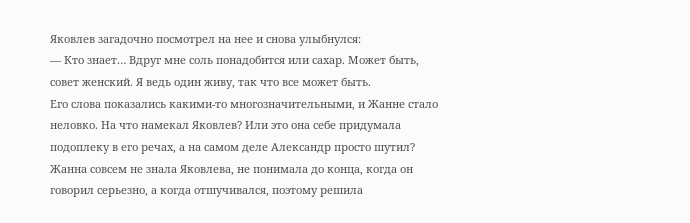Яковлев загадочно посмотрел на нее и снова улыбнулся:
— Кто знает… Вдруг мне соль понадобится или сахар. Может быть, совет женский. Я ведь один живу, так что все может быть.
Его слова показались какими-то многозначительными, и Жанне стало неловко. На что намекал Яковлев? Или это она себе придумала подоплеку в его речах, а на самом деле Александр просто шутил? Жанна совсем не знала Яковлева, не понимала до конца, когда он говорил серьезно, а когда отшучивался, поэтому решила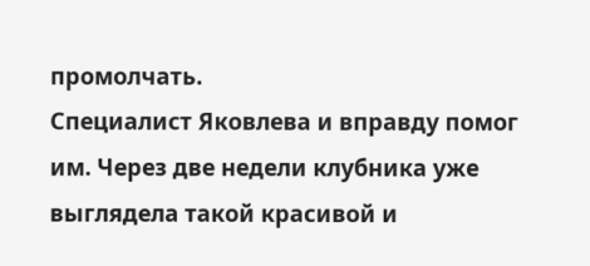промолчать.
Специалист Яковлева и вправду помог им. Через две недели клубника уже выглядела такой красивой и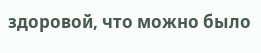здоровой, что можно было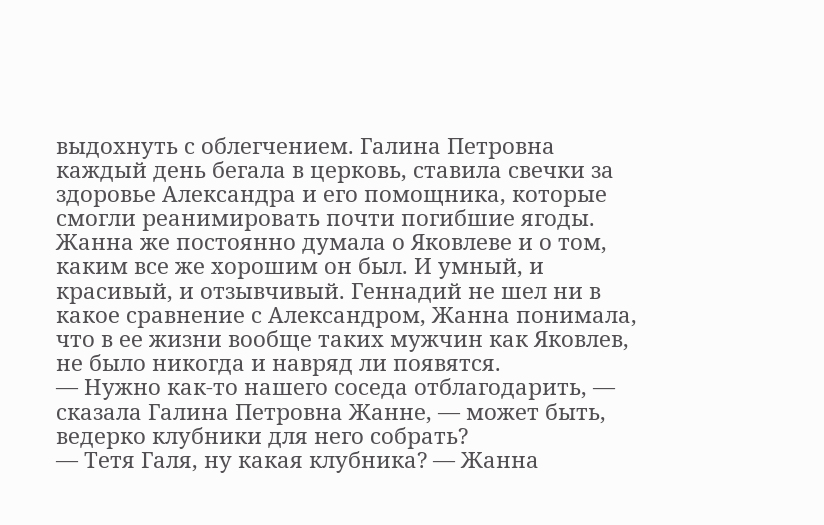выдохнуть с облегчением. Галина Петровна каждый день бегала в церковь, ставила свечки за здоровье Александра и его помощника, которые смогли реанимировать почти погибшие ягоды. Жанна же постоянно думала о Яковлеве и о том, каким все же хорошим он был. И умный, и красивый, и отзывчивый. Геннадий не шел ни в какое сравнение с Александром, Жанна понимала, что в ее жизни вообще таких мужчин как Яковлев, не было никогда и навряд ли появятся.
— Нужно как-то нашего соседа отблагодарить, — сказала Галина Петровна Жанне, — может быть, ведерко клубники для него собрать?
— Тетя Галя, ну какая клубника? — Жанна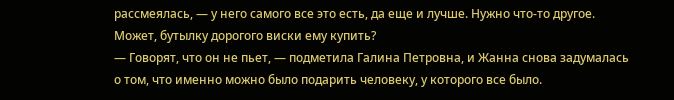рассмеялась, — у него самого все это есть, да еще и лучше. Нужно что-то другое. Может, бутылку дорогого виски ему купить?
— Говорят, что он не пьет, — подметила Галина Петровна, и Жанна снова задумалась о том, что именно можно было подарить человеку, у которого все было.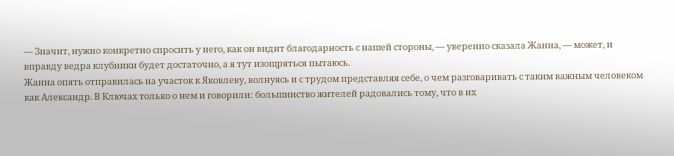— Значит, нужно конкретно спросить у него, как он видит благодарность с нашей стороны, — уверенно сказала Жанна, — может, и вправду ведра клубники будет достаточно, а я тут изощряться пытаюсь.
Жанна опять отправилась на участок к Яковлеву, волнуясь и с трудом представляя себе, о чем разговаривать с таким важным человеком как Александр. В Ключах только о нем и говорили: большинство жителей радовались тому, что в их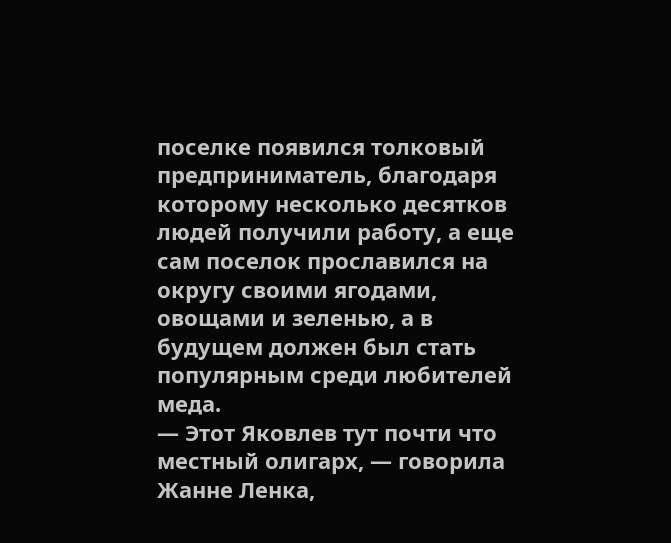поселке появился толковый предприниматель, благодаря которому несколько десятков людей получили работу, а еще сам поселок прославился на округу своими ягодами, овощами и зеленью, а в будущем должен был стать популярным среди любителей меда.
— Этот Яковлев тут почти что местный олигарх, — говорила Жанне Ленка,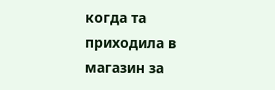когда та приходила в магазин за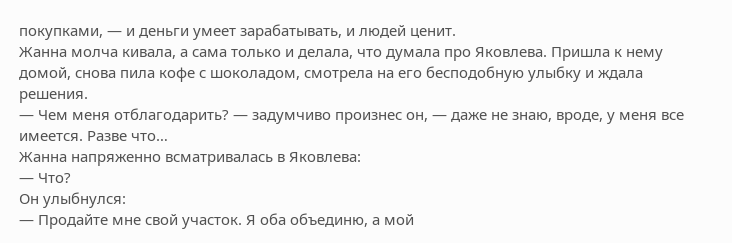покупками, — и деньги умеет зарабатывать, и людей ценит.
Жанна молча кивала, а сама только и делала, что думала про Яковлева. Пришла к нему домой, снова пила кофе с шоколадом, смотрела на его бесподобную улыбку и ждала решения.
— Чем меня отблагодарить? — задумчиво произнес он, — даже не знаю, вроде, у меня все имеется. Разве что…
Жанна напряженно всматривалась в Яковлева:
— Что?
Он улыбнулся:
— Продайте мне свой участок. Я оба объединю, а мой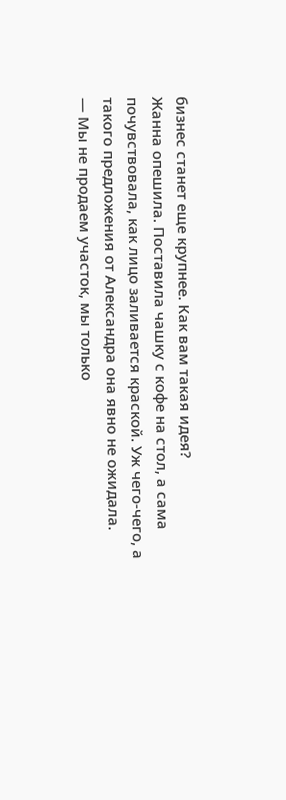бизнес станет еще крупнее. Как вам такая идея?
Жанна опешила. Поставила чашку с кофе на стол, а сама почувствовала, как лицо заливается краской. Уж чего-чего, а такого предложения от Александра она явно не ожидала.
— Мы не продаем участок, мы только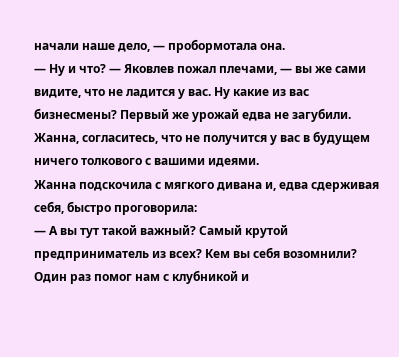начали наше дело, — пробормотала она.
— Ну и что? — Яковлев пожал плечами, — вы же сами видите, что не ладится у вас. Ну какие из вас бизнесмены? Первый же урожай едва не загубили. Жанна, согласитесь, что не получится у вас в будущем ничего толкового с вашими идеями.
Жанна подскочила с мягкого дивана и, едва сдерживая себя, быстро проговорила:
— А вы тут такой важный? Самый крутой предприниматель из всех? Кем вы себя возомнили? Один раз помог нам с клубникой и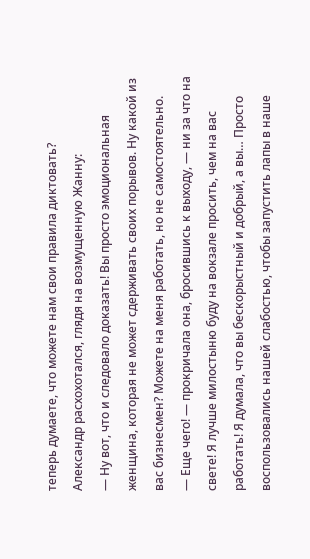теперь думаете, что можете нам свои правила диктовать?
Александр расхохотался, глядя на возмущенную Жанну:
— Ну вот, что и следовало доказать! Вы просто эмоциональная женщина, которая не может сдерживать своих порывов. Ну какой из вас бизнесмен? Можете на меня работать, но не самостоятельно.
— Еще чего! — прокричала она, бросившись к выходу, — ни за что на свете! Я лучше милостыню буду на вокзале просить, чем на вас работать! Я думала, что вы бескорыстный и добрый, а вы… Просто воспользовались нашей слабостью, чтобы запустить лапы в наше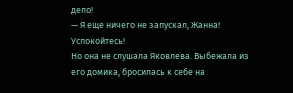дело!
— Я еще ничего не запускал, Жанна! Успокойтесь!
Но она не слушала Яковлева. Выбежала из его домика, бросилась к себе на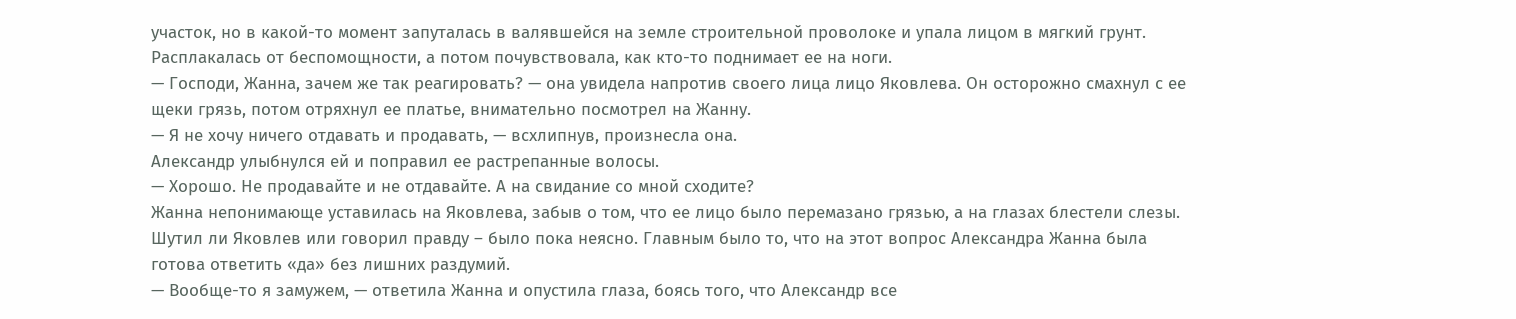участок, но в какой-то момент запуталась в валявшейся на земле строительной проволоке и упала лицом в мягкий грунт. Расплакалась от беспомощности, а потом почувствовала, как кто-то поднимает ее на ноги.
— Господи, Жанна, зачем же так реагировать? — она увидела напротив своего лица лицо Яковлева. Он осторожно смахнул с ее щеки грязь, потом отряхнул ее платье, внимательно посмотрел на Жанну.
— Я не хочу ничего отдавать и продавать, — всхлипнув, произнесла она.
Александр улыбнулся ей и поправил ее растрепанные волосы.
— Хорошо. Не продавайте и не отдавайте. А на свидание со мной сходите?
Жанна непонимающе уставилась на Яковлева, забыв о том, что ее лицо было перемазано грязью, а на глазах блестели слезы. Шутил ли Яковлев или говорил правду – было пока неясно. Главным было то, что на этот вопрос Александра Жанна была готова ответить «да» без лишних раздумий.
— Вообще-то я замужем, — ответила Жанна и опустила глаза, боясь того, что Александр все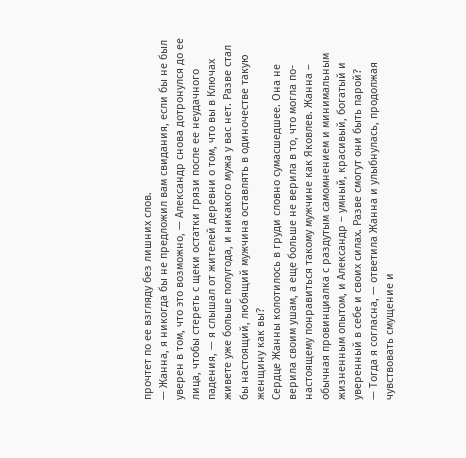прочтет по ее взгляду без лишних слов.
— Жанна, я никогда бы не предложил вам свидания, если бы не был уверен в том, что это возможно, — Александр снова дотронулся до ее лица, чтобы стереть с щеки остатки грязи после ее неудачного падения, — я слышал от жителей деревни о том, что вы в Ключах живете уже больше полугода, и никакого мужа у вас нет. Разве стал бы настоящий, любящий мужчина оставлять в одиночестве такую женщину как вы?
Сердце Жанны колотилось в груди словно сумасшедшее. Она не верила своим ушам, а еще больше не верила в то, что могла по-настоящему понравиться такому мужчине как Яковлев. Жанна – обычная провинциалка с раздутым самомнением и минимальным жизненным опытом, и Александр – умный, красивый, богатый и уверенный в себе и своих силах. Разве смогут они быть парой?
— Тогда я согласна, — ответила Жанна и улыбнулась, продолжая чувствовать смущение и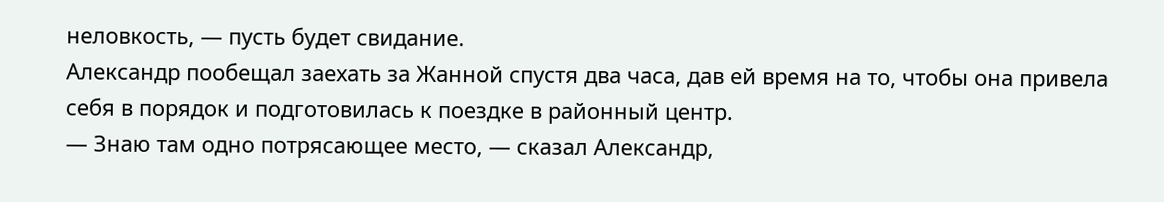неловкость, — пусть будет свидание.
Александр пообещал заехать за Жанной спустя два часа, дав ей время на то, чтобы она привела себя в порядок и подготовилась к поездке в районный центр.
— Знаю там одно потрясающее место, — сказал Александр,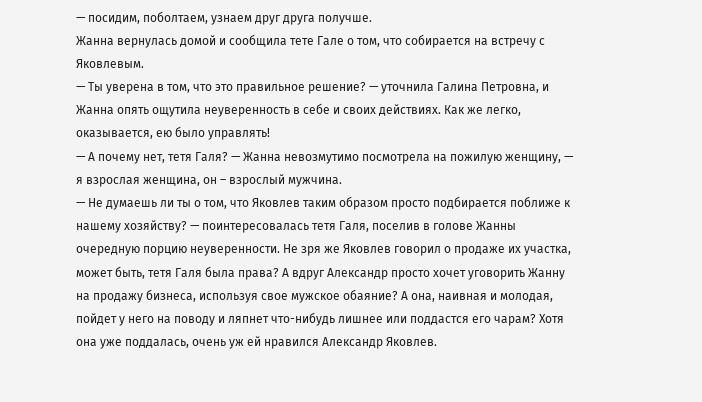— посидим, поболтаем, узнаем друг друга получше.
Жанна вернулась домой и сообщила тете Гале о том, что собирается на встречу с Яковлевым.
— Ты уверена в том, что это правильное решение? — уточнила Галина Петровна, и Жанна опять ощутила неуверенность в себе и своих действиях. Как же легко, оказывается, ею было управлять!
— А почему нет, тетя Галя? — Жанна невозмутимо посмотрела на пожилую женщину, — я взрослая женщина, он – взрослый мужчина.
— Не думаешь ли ты о том, что Яковлев таким образом просто подбирается поближе к нашему хозяйству? — поинтересовалась тетя Галя, поселив в голове Жанны очередную порцию неуверенности. Не зря же Яковлев говорил о продаже их участка, может быть, тетя Галя была права? А вдруг Александр просто хочет уговорить Жанну на продажу бизнеса, используя свое мужское обаяние? А она, наивная и молодая, пойдет у него на поводу и ляпнет что-нибудь лишнее или поддастся его чарам? Хотя она уже поддалась, очень уж ей нравился Александр Яковлев.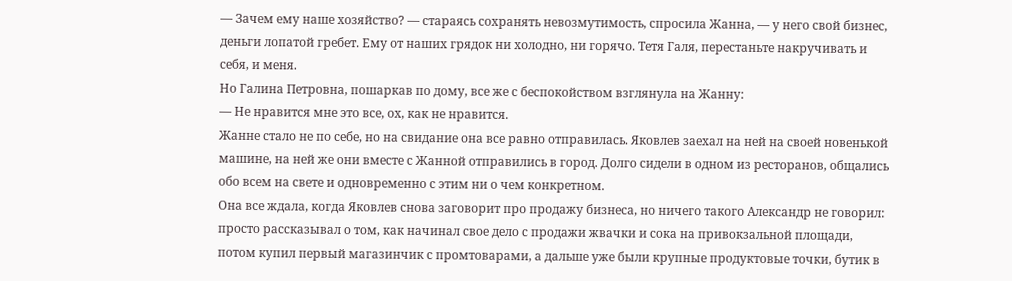— Зачем ему наше хозяйство? — стараясь сохранять невозмутимость, спросила Жанна, — у него свой бизнес, деньги лопатой гребет. Ему от наших грядок ни холодно, ни горячо. Тетя Галя, перестаньте накручивать и себя, и меня.
Но Галина Петровна, пошаркав по дому, все же с беспокойством взглянула на Жанну:
— Не нравится мне это все, ох, как не нравится.
Жанне стало не по себе, но на свидание она все равно отправилась. Яковлев заехал на ней на своей новенькой машине, на ней же они вместе с Жанной отправились в город. Долго сидели в одном из ресторанов, общались обо всем на свете и одновременно с этим ни о чем конкретном.
Она все ждала, когда Яковлев снова заговорит про продажу бизнеса, но ничего такого Александр не говорил: просто рассказывал о том, как начинал свое дело с продажи жвачки и сока на привокзальной площади, потом купил первый магазинчик с промтоварами, а дальше уже были крупные продуктовые точки, бутик в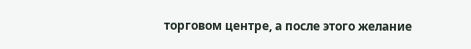торговом центре, а после этого желание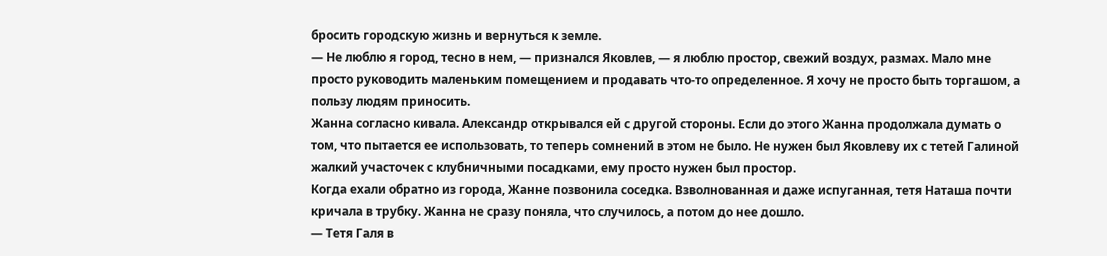бросить городскую жизнь и вернуться к земле.
— Не люблю я город, тесно в нем, — признался Яковлев, — я люблю простор, свежий воздух, размах. Мало мне просто руководить маленьким помещением и продавать что-то определенное. Я хочу не просто быть торгашом, а пользу людям приносить.
Жанна согласно кивала. Александр открывался ей с другой стороны. Если до этого Жанна продолжала думать о том, что пытается ее использовать, то теперь сомнений в этом не было. Не нужен был Яковлеву их с тетей Галиной жалкий участочек с клубничными посадками, ему просто нужен был простор.
Когда ехали обратно из города, Жанне позвонила соседка. Взволнованная и даже испуганная, тетя Наташа почти кричала в трубку. Жанна не сразу поняла, что случилось, а потом до нее дошло.
— Тетя Галя в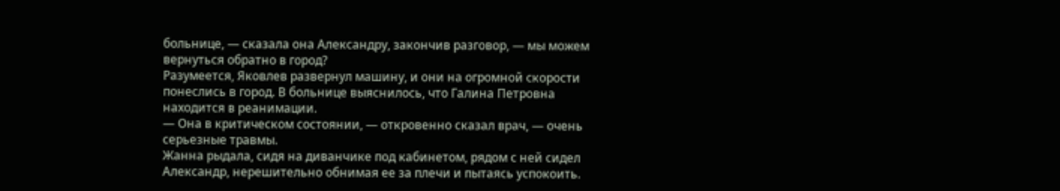больнице, — сказала она Александру, закончив разговор, — мы можем вернуться обратно в город?
Разумеется, Яковлев развернул машину, и они на огромной скорости понеслись в город. В больнице выяснилось, что Галина Петровна находится в реанимации.
— Она в критическом состоянии, — откровенно сказал врач, — очень серьезные травмы.
Жанна рыдала, сидя на диванчике под кабинетом, рядом с ней сидел Александр, нерешительно обнимая ее за плечи и пытаясь успокоить.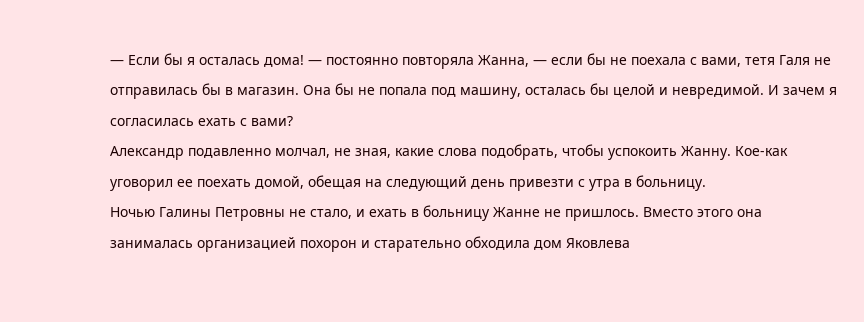— Если бы я осталась дома! — постоянно повторяла Жанна, — если бы не поехала с вами, тетя Галя не отправилась бы в магазин. Она бы не попала под машину, осталась бы целой и невредимой. И зачем я согласилась ехать с вами?
Александр подавленно молчал, не зная, какие слова подобрать, чтобы успокоить Жанну. Кое-как уговорил ее поехать домой, обещая на следующий день привезти с утра в больницу.
Ночью Галины Петровны не стало, и ехать в больницу Жанне не пришлось. Вместо этого она занималась организацией похорон и старательно обходила дом Яковлева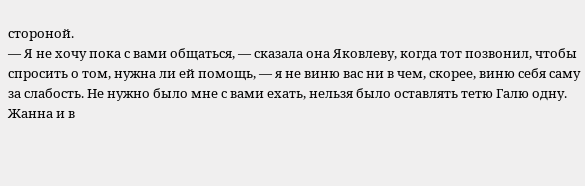стороной.
— Я не хочу пока с вами общаться, — сказала она Яковлеву, когда тот позвонил, чтобы спросить о том, нужна ли ей помощь, — я не виню вас ни в чем, скорее, виню себя саму за слабость. Не нужно было мне с вами ехать, нельзя было оставлять тетю Галю одну.
Жанна и в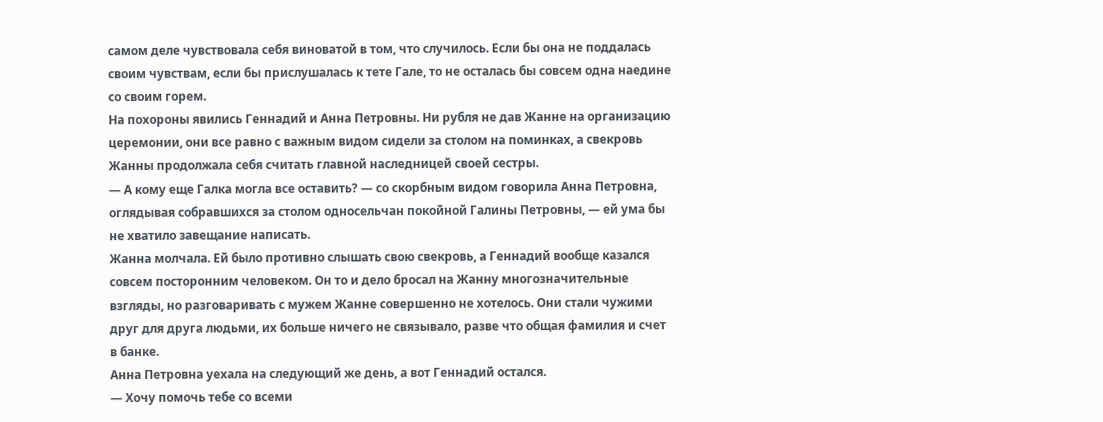самом деле чувствовала себя виноватой в том, что случилось. Если бы она не поддалась своим чувствам, если бы прислушалась к тете Гале, то не осталась бы совсем одна наедине со своим горем.
На похороны явились Геннадий и Анна Петровны. Ни рубля не дав Жанне на организацию церемонии, они все равно с важным видом сидели за столом на поминках, а свекровь Жанны продолжала себя считать главной наследницей своей сестры.
— А кому еще Галка могла все оставить? — со скорбным видом говорила Анна Петровна, оглядывая собравшихся за столом односельчан покойной Галины Петровны, — ей ума бы не хватило завещание написать.
Жанна молчала. Ей было противно слышать свою свекровь, а Геннадий вообще казался совсем посторонним человеком. Он то и дело бросал на Жанну многозначительные взгляды, но разговаривать с мужем Жанне совершенно не хотелось. Они стали чужими друг для друга людьми, их больше ничего не связывало, разве что общая фамилия и счет в банке.
Анна Петровна уехала на следующий же день, а вот Геннадий остался.
— Хочу помочь тебе со всеми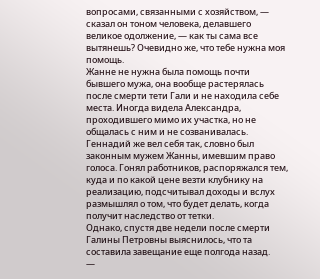вопросами, связанными с хозяйством, — сказал он тоном человека, делавшего великое одолжение, — как ты сама все вытянешь? Очевидно же, что тебе нужна моя помощь.
Жанне не нужна была помощь почти бывшего мужа, она вообще растерялась после смерти тети Гали и не находила себе места. Иногда видела Александра, проходившего мимо их участка, но не общалась с ним и не созванивалась.
Геннадий же вел себя так, словно был законным мужем Жанны, имевшим право голоса. Гонял работников, распоряжался тем, куда и по какой цене везти клубнику на реализацию, подсчитывал доходы и вслух размышлял о том, что будет делать, когда получит наследство от тетки.
Однако, спустя две недели после смерти Галины Петровны выяснилось, что та составила завещание еще полгода назад.
—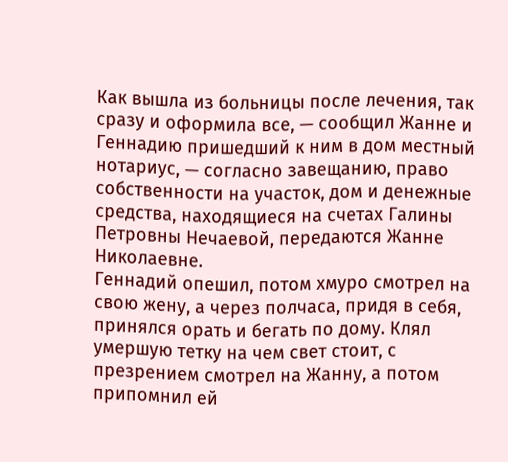Как вышла из больницы после лечения, так сразу и оформила все, — сообщил Жанне и Геннадию пришедший к ним в дом местный нотариус, — согласно завещанию, право собственности на участок, дом и денежные средства, находящиеся на счетах Галины Петровны Нечаевой, передаются Жанне Николаевне.
Геннадий опешил, потом хмуро смотрел на свою жену, а через полчаса, придя в себя, принялся орать и бегать по дому. Клял умершую тетку на чем свет стоит, с презрением смотрел на Жанну, а потом припомнил ей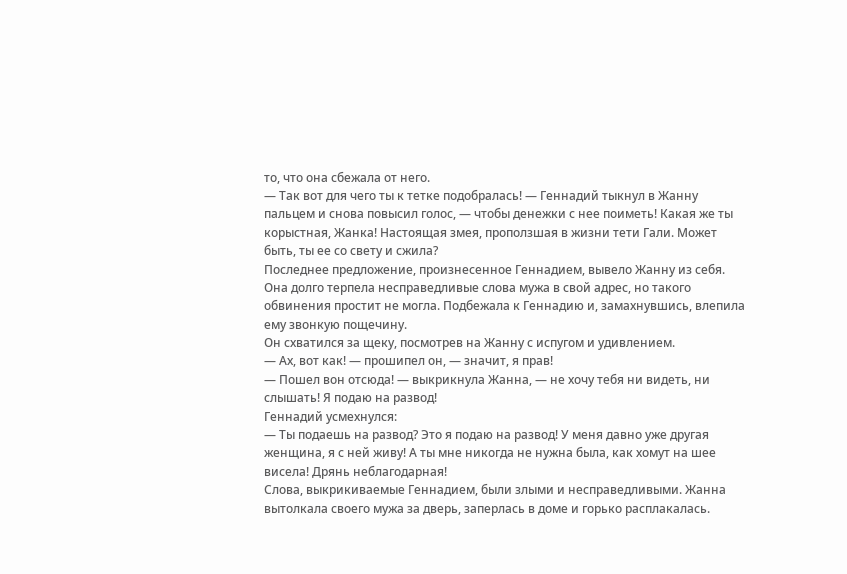то, что она сбежала от него.
— Так вот для чего ты к тетке подобралась! — Геннадий тыкнул в Жанну пальцем и снова повысил голос, — чтобы денежки с нее поиметь! Какая же ты корыстная, Жанка! Настоящая змея, проползшая в жизни тети Гали. Может быть, ты ее со свету и сжила?
Последнее предложение, произнесенное Геннадием, вывело Жанну из себя. Она долго терпела несправедливые слова мужа в свой адрес, но такого обвинения простит не могла. Подбежала к Геннадию и, замахнувшись, влепила ему звонкую пощечину.
Он схватился за щеку, посмотрев на Жанну с испугом и удивлением.
— Ах, вот как! — прошипел он, — значит, я прав!
— Пошел вон отсюда! — выкрикнула Жанна, — не хочу тебя ни видеть, ни слышать! Я подаю на развод!
Геннадий усмехнулся:
— Ты подаешь на развод? Это я подаю на развод! У меня давно уже другая женщина, я с ней живу! А ты мне никогда не нужна была, как хомут на шее висела! Дрянь неблагодарная!
Слова, выкрикиваемые Геннадием, были злыми и несправедливыми. Жанна вытолкала своего мужа за дверь, заперлась в доме и горько расплакалась.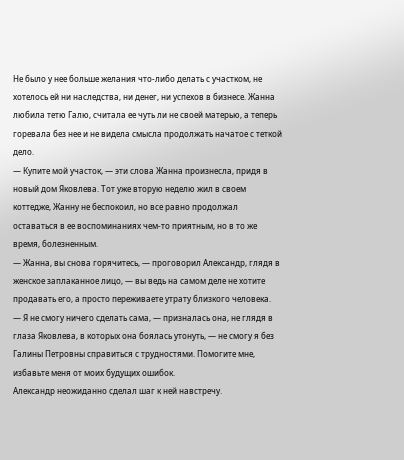Не было у нее больше желания что-либо делать с участком, не хотелось ей ни наследства, ни денег, ни успехов в бизнесе. Жанна любила тетю Галю, считала ее чуть ли не своей матерью, а теперь горевала без нее и не видела смысла продолжать начатое с теткой дело.
— Купите мой участок, — эти слова Жанна произнесла, придя в новый дом Яковлева. Тот уже вторую неделю жил в своем коттедже, Жанну не беспокоил, но все равно продолжал оставаться в ее воспоминаниях чем-то приятным, но в то же время, болезненным.
— Жанна, вы снова горячитесь, — проговорил Александр, глядя в женское заплаканное лицо, — вы ведь на самом деле не хотите продавать его, а просто переживаете утрату близкого человека.
— Я не смогу ничего сделать сама, — призналась она, не глядя в глаза Яковлева, в которых она боялась утонуть, — не смогу я без Галины Петровны справиться с трудностями. Помогите мне, избавьте меня от моих будущих ошибок.
Александр неожиданно сделал шаг к ней навстречу.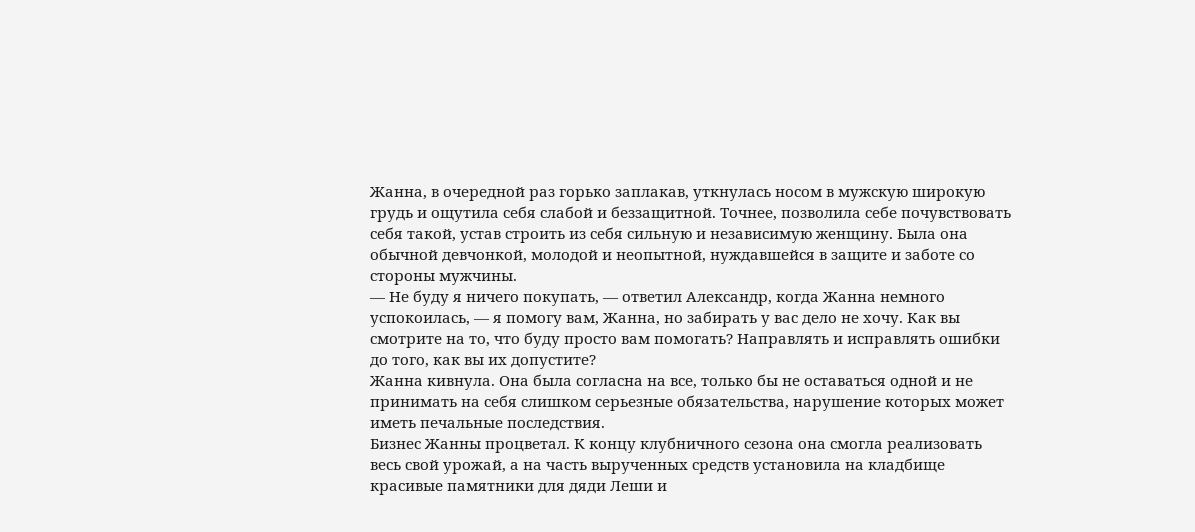Жанна, в очередной раз горько заплакав, уткнулась носом в мужскую широкую грудь и ощутила себя слабой и беззащитной. Точнее, позволила себе почувствовать себя такой, устав строить из себя сильную и независимую женщину. Была она обычной девчонкой, молодой и неопытной, нуждавшейся в защите и заботе со стороны мужчины.
— Не буду я ничего покупать, — ответил Александр, когда Жанна немного успокоилась, — я помогу вам, Жанна, но забирать у вас дело не хочу. Как вы смотрите на то, что буду просто вам помогать? Направлять и исправлять ошибки до того, как вы их допустите?
Жанна кивнула. Она была согласна на все, только бы не оставаться одной и не принимать на себя слишком серьезные обязательства, нарушение которых может иметь печальные последствия.
Бизнес Жанны процветал. К концу клубничного сезона она смогла реализовать весь свой урожай, а на часть вырученных средств установила на кладбище красивые памятники для дяди Леши и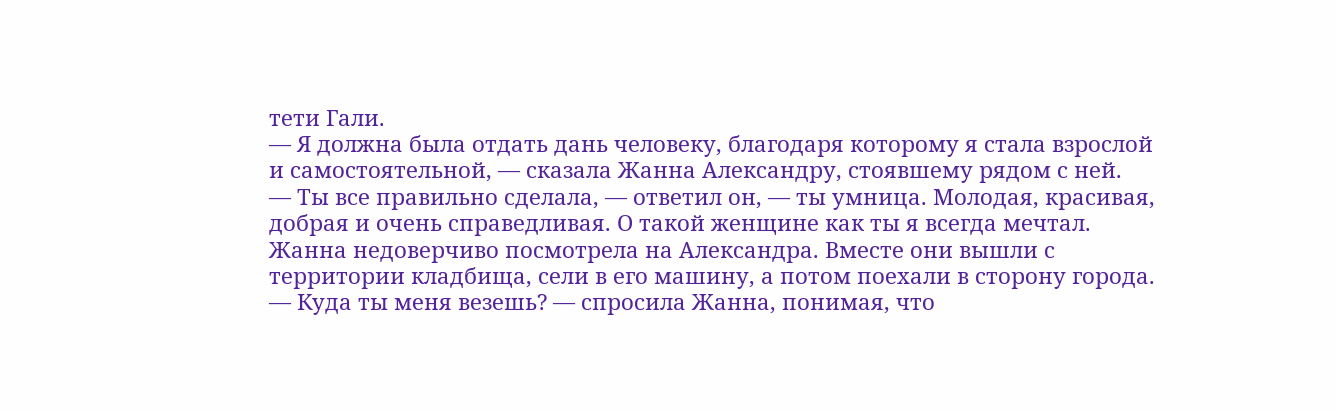тети Гали.
— Я должна была отдать дань человеку, благодаря которому я стала взрослой и самостоятельной, — сказала Жанна Александру, стоявшему рядом с ней.
— Ты все правильно сделала, — ответил он, — ты умница. Молодая, красивая, добрая и очень справедливая. О такой женщине как ты я всегда мечтал.
Жанна недоверчиво посмотрела на Александра. Вместе они вышли с территории кладбища, сели в его машину, а потом поехали в сторону города.
— Куда ты меня везешь? — спросила Жанна, понимая, что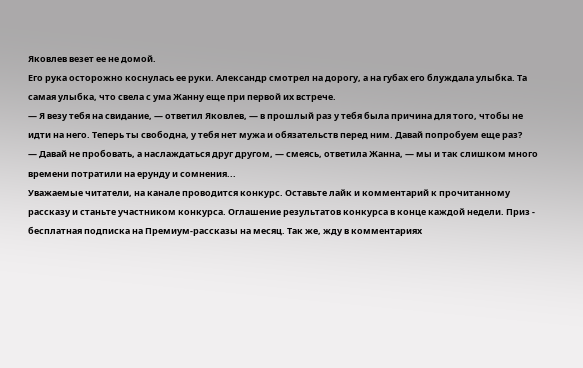Яковлев везет ее не домой.
Его рука осторожно коснулась ее руки. Александр смотрел на дорогу, а на губах его блуждала улыбка. Та самая улыбка, что свела с ума Жанну еще при первой их встрече.
— Я везу тебя на свидание, — ответил Яковлев, — в прошлый раз у тебя была причина для того, чтобы не идти на него. Теперь ты свободна, у тебя нет мужа и обязательств перед ним. Давай попробуем еще раз?
— Давай не пробовать, а наслаждаться друг другом, — смеясь, ответила Жанна, — мы и так слишком много времени потратили на ерунду и сомнения...
Уважаемые читатели, на канале проводится конкурс. Оставьте лайк и комментарий к прочитанному рассказу и станьте участником конкурса. Оглашение результатов конкурса в конце каждой недели. Приз - бесплатная подписка на Премиум-рассказы на месяц. Так же, жду в комментариях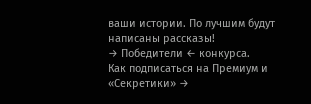ваши истории. По лучшим будут написаны рассказы!
→ Победители ← конкурса.
Как подписаться на Премиум и «Секретики» →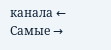канала ←
Самые →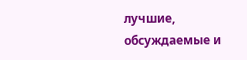лучшие, обсуждаемые и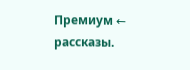Премиум ← рассказы.